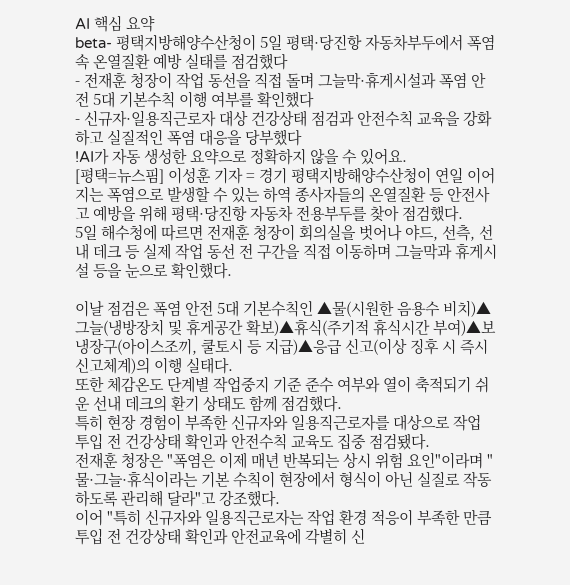AI 핵심 요약
beta- 평택지방해양수산청이 5일 평택·당진항 자동차부두에서 폭염 속 온열질환 예방 실태를 점검했다
- 전재훈 청장이 작업 동선을 직접 돌며 그늘막·휴게시설과 폭염 안전 5대 기본수칙 이행 여부를 확인했다
- 신규자·일용직근로자 대상 건강상태 점검과 안전수칙 교육을 강화하고 실질적인 폭염 대응을 당부했다
!AI가 자동 생성한 요약으로 정확하지 않을 수 있어요.
[평택=뉴스핌] 이성훈 기자 = 경기 평택지방해양수산청이 연일 이어지는 폭염으로 발생할 수 있는 하역 종사자들의 온열질환 등 안전사고 예방을 위해 평택·당진항 자동차 전용부두를 찾아 점검했다.
5일 해수청에 따르면 전재훈 청장이 회의실을 벗어나 야드, 선측, 선내 데크 등 실제 작업 동선 전 구간을 직접 이동하며 그늘막과 휴게시설 등을 눈으로 확인했다.

이날 점검은 폭염 안전 5대 기본수칙인 ▲물(시원한 음용수 비치)▲그늘(냉방장치 및 휴게공간 확보)▲휴식(주기적 휴식시간 부여)▲보냉장구(아이스조끼, 쿨토시 등 지급)▲응급 신고(이상 징후 시 즉시 신고체계)의 이행 실태다.
또한 체감온도 단계별 작업중지 기준 준수 여부와 열이 축적되기 쉬운 선내 데크의 환기 상태도 함께 점검했다.
특히 현장 경험이 부족한 신규자와 일용직근로자를 대상으로 작업 투입 전 건강상태 확인과 안전수칙 교육도 집중 점검됐다.
전재훈 청장은 "폭염은 이제 매년 반복되는 상시 위험 요인"이라며 "물·그늘·휴식이라는 기본 수칙이 현장에서 형식이 아닌 실질로 작동하도록 관리해 달라"고 강조했다.
이어 "특히 신규자와 일용직근로자는 작업 환경 적응이 부족한 만큼 투입 전 건강상태 확인과 안전교육에 각별히 신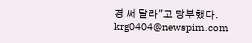경 써 달라"고 당부했다.
krg0404@newspim.com